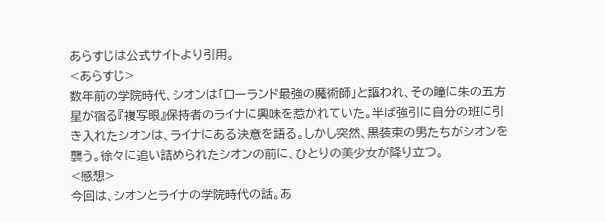あらすじは公式サイトより引用。
<あらすじ>
数年前の学院時代、シオンは「ローランド最強の魔術師」と謳われ、その瞳に朱の五方星が宿る『複写眼』保持者のライナに興味を惹かれていた。半ば強引に自分の班に引き入れたシオンは、ライナにある決意を語る。しかし突然、黒装束の男たちがシオンを襲う。徐々に追い詰められたシオンの前に、ひとりの美少女が降り立つ。
<感想>
今回は、シオンとライナの学院時代の話。あ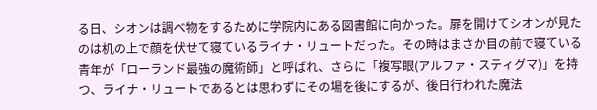る日、シオンは調べ物をするために学院内にある図書館に向かった。扉を開けてシオンが見たのは机の上で顔を伏せて寝ているライナ・リュートだった。その時はまさか目の前で寝ている青年が「ローランド最強の魔術師」と呼ばれ、さらに「複写眼(アルファ・スティグマ)」を持つ、ライナ・リュートであるとは思わずにその場を後にするが、後日行われた魔法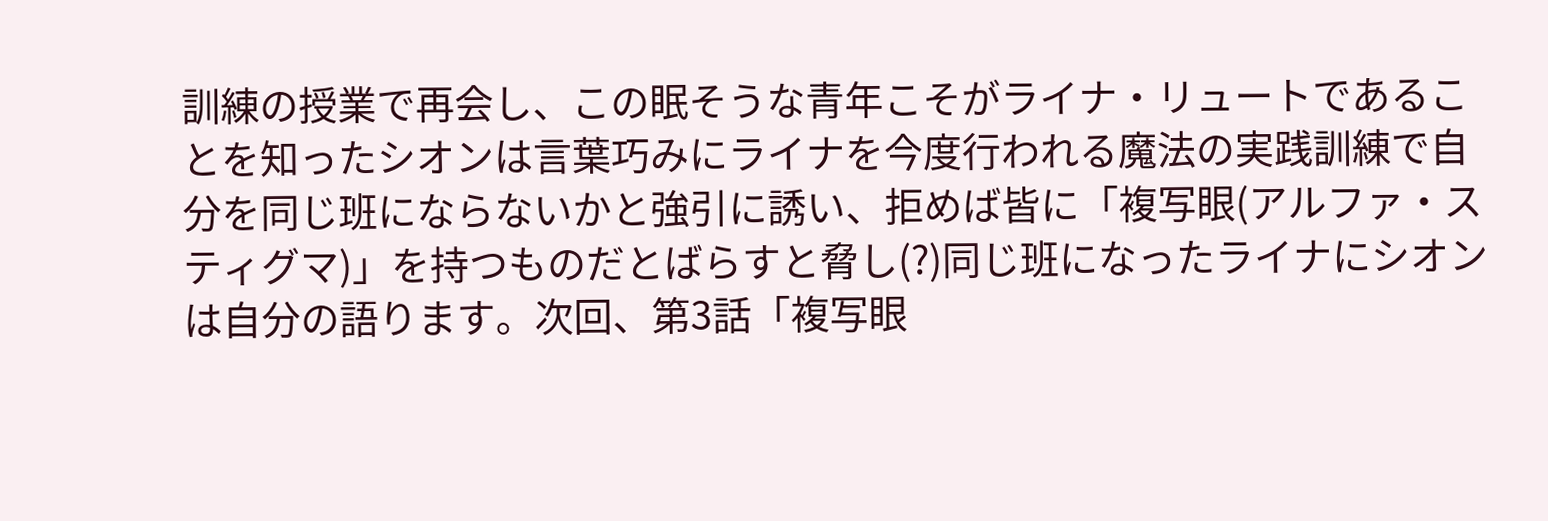訓練の授業で再会し、この眠そうな青年こそがライナ・リュートであることを知ったシオンは言葉巧みにライナを今度行われる魔法の実践訓練で自分を同じ班にならないかと強引に誘い、拒めば皆に「複写眼(アルファ・スティグマ)」を持つものだとばらすと脅し(?)同じ班になったライナにシオンは自分の語ります。次回、第3話「複写眼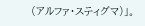(アルファ・スティグマ)」。